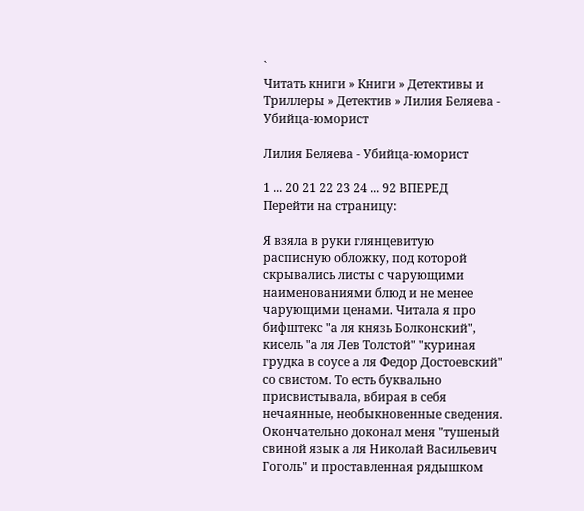`
Читать книги » Книги » Детективы и Триллеры » Детектив » Лилия Беляева - Убийца-юморист

Лилия Беляева - Убийца-юморист

1 ... 20 21 22 23 24 ... 92 ВПЕРЕД
Перейти на страницу:

Я взяла в руки глянцевитую расписную обложку, под которой скрывались листы с чарующими наименованиями блюд и не менее чарующими ценами. Читала я про бифштекс "а ля князь Болконский", кисель "а ля Лев Толстой" "куриная грудка в соусе а ля Федор Достоевский" со свистом. То есть буквально присвистывала, вбирая в себя нечаянные, необыкновенные сведения. Окончательно доконал меня "тушеный свиной язык а ля Николай Васильевич Гоголь" и проставленная рядышком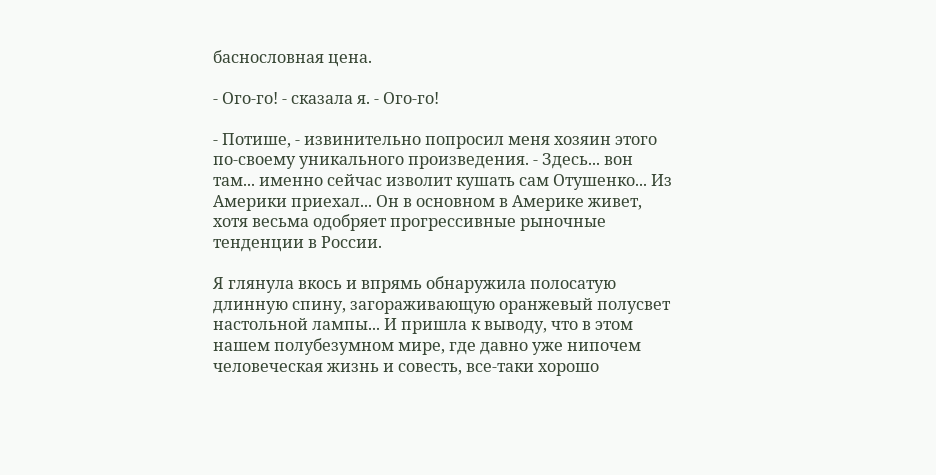баснословная цена.

- Ого-го! - сказала я. - Ого-го!

- Потише, - извинительно попросил меня хозяин этого по-своему уникального произведения. - Здесь... вон там... именно сейчас изволит кушать сам Отушенко... Из Америки приехал... Он в основном в Америке живет, хотя весьма одобряет прогрессивные рыночные тенденции в России.

Я глянула вкось и впрямь обнаружила полосатую длинную спину, загораживающую оранжевый полусвет настольной лампы... И пришла к выводу, что в этом нашем полубезумном мире, где давно уже нипочем человеческая жизнь и совесть, все-таки хорошо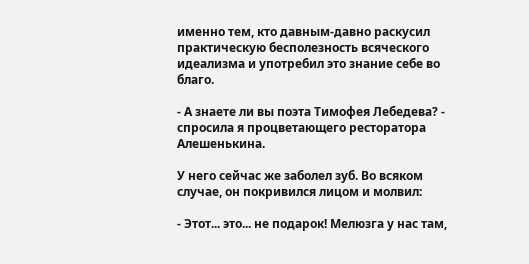именно тем, кто давным-давно раскусил практическую бесполезность всяческого идеализма и употребил это знание себе во благо.

- А знаете ли вы поэта Тимофея Лебедева? - спросила я процветающего ресторатора Алешенькина.

У него сейчас же заболел зуб. Во всяком случае, он покривился лицом и молвил:

- Этот... это... не подарок! Мелюзга у нас там,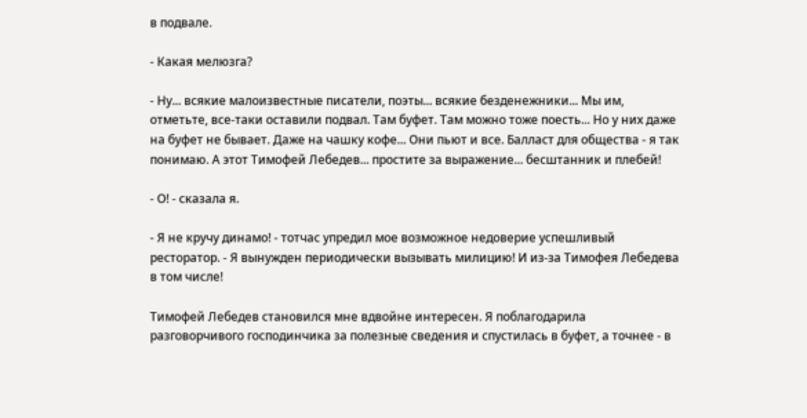в подвале.

- Какая мелюзга?

- Ну... всякие малоизвестные писатели, поэты... всякие безденежники... Мы им, отметьте, все-таки оставили подвал. Там буфет. Там можно тоже поесть... Но у них даже на буфет не бывает. Даже на чашку кофе... Они пьют и все. Балласт для общества - я так понимаю. А этот Тимофей Лебедев... простите за выражение... бесштанник и плебей!

- О! - сказала я.

- Я не кручу динамо! - тотчас упредил мое возможное недоверие успешливый ресторатор. - Я вынужден периодически вызывать милицию! И из-за Тимофея Лебедева в том числе!

Тимофей Лебедев становился мне вдвойне интересен. Я поблагодарила разговорчивого господинчика за полезные сведения и спустилась в буфет, а точнее - в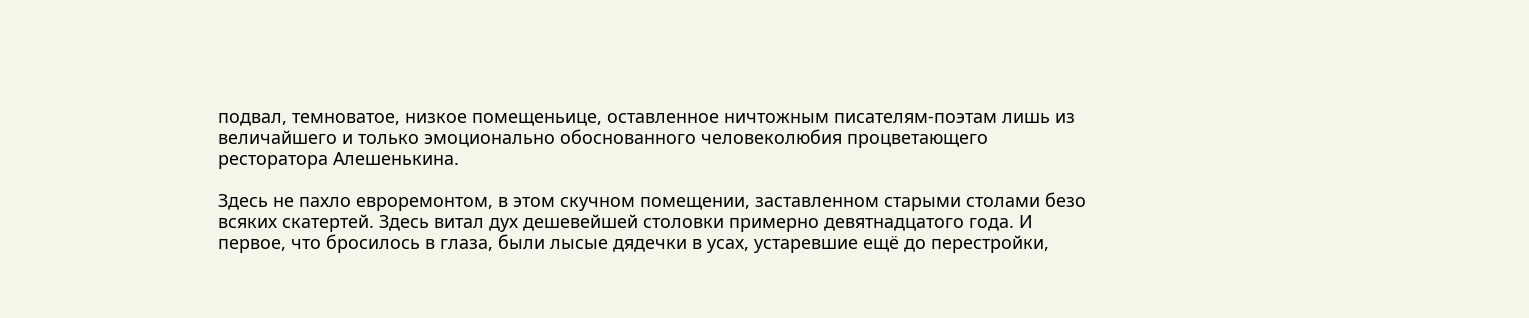подвал, темноватое, низкое помещеньице, оставленное ничтожным писателям-поэтам лишь из величайшего и только эмоционально обоснованного человеколюбия процветающего ресторатора Алешенькина.

Здесь не пахло евроремонтом, в этом скучном помещении, заставленном старыми столами безо всяких скатертей. Здесь витал дух дешевейшей столовки примерно девятнадцатого года. И первое, что бросилось в глаза, были лысые дядечки в усах, устаревшие ещё до перестройки,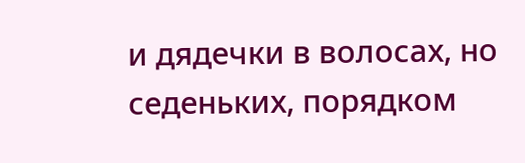и дядечки в волосах, но седеньких, порядком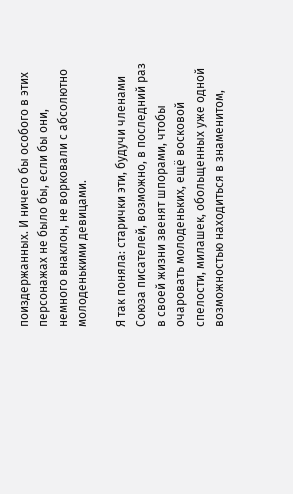поиздержанных. И ничего бы особого в этих персонажах не было бы, если бы они, немного внаклон, не ворковали с абсолютно молоденькими девицами.

Я так поняла: старички эти, будучи членами Союза писателей, возможно, в последний раз в своей жизни звенят шпорами, чтобы очаровать молоденьких, ещё восковой спелости, милашек, обольщенных уже одной возможностью находиться в знаменитом,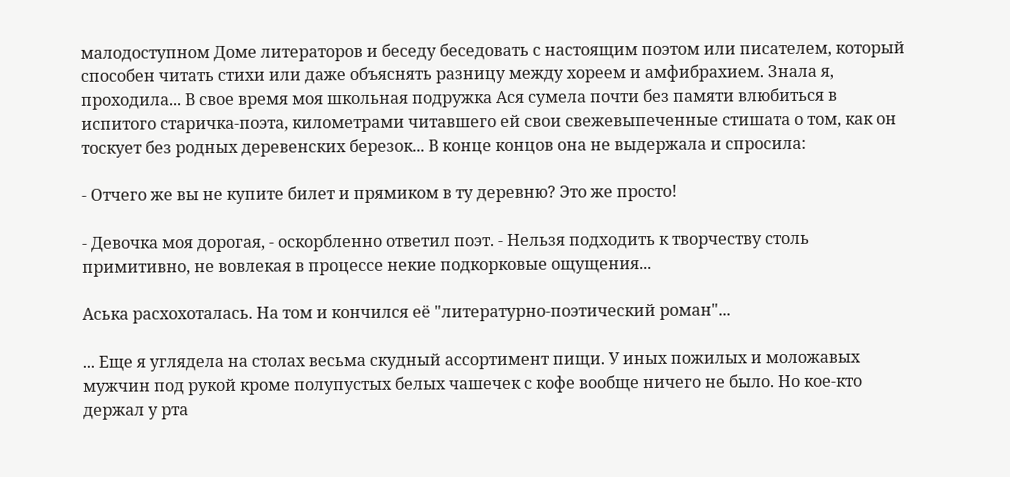малодоступном Доме литераторов и беседу беседовать с настоящим поэтом или писателем, который способен читать стихи или даже объяснять разницу между хореем и амфибрахием. Знала я, проходила... В свое время моя школьная подружка Ася сумела почти без памяти влюбиться в испитого старичка-поэта, километрами читавшего ей свои свежевыпеченные стишата о том, как он тоскует без родных деревенских березок... В конце концов она не выдержала и спросила:

- Отчего же вы не купите билет и прямиком в ту деревню? Это же просто!

- Девочка моя дорогая, - оскорбленно ответил поэт. - Нельзя подходить к творчеству столь примитивно, не вовлекая в процессе некие подкорковые ощущения...

Аська расхохоталась. На том и кончился её "литературно-поэтический роман"...

... Еще я углядела на столах весьма скудный ассортимент пищи. У иных пожилых и моложавых мужчин под рукой кроме полупустых белых чашечек с кофе вообще ничего не было. Но кое-кто держал у рта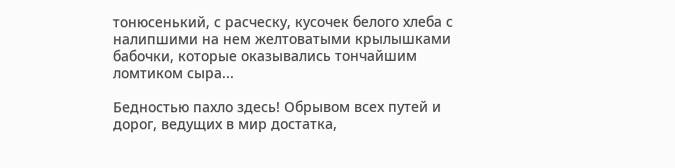тонюсенький, с расческу, кусочек белого хлеба с налипшими на нем желтоватыми крылышками бабочки, которые оказывались тончайшим ломтиком сыра...

Бедностью пахло здесь! Обрывом всех путей и дорог, ведущих в мир достатка,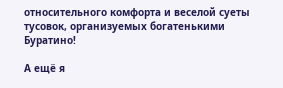относительного комфорта и веселой суеты тусовок, организуемых богатенькими Буратино!

А ещё я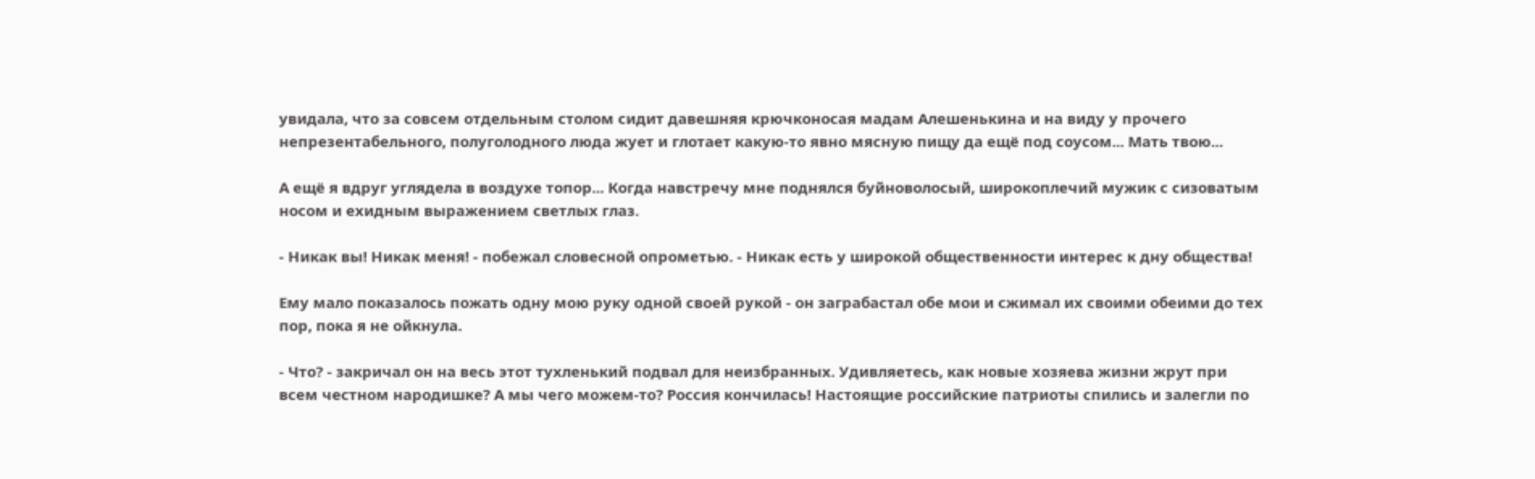увидала, что за совсем отдельным столом сидит давешняя крючконосая мадам Алешенькина и на виду у прочего непрезентабельного, полуголодного люда жует и глотает какую-то явно мясную пищу да ещё под соусом... Мать твою...

А ещё я вдруг углядела в воздухе топор... Когда навстречу мне поднялся буйноволосый, широкоплечий мужик с сизоватым носом и ехидным выражением светлых глаз.

- Никак вы! Никак меня! - побежал словесной опрометью. - Никак есть у широкой общественности интерес к дну общества!

Ему мало показалось пожать одну мою руку одной своей рукой - он заграбастал обе мои и сжимал их своими обеими до тех пор, пока я не ойкнула.

- Что? - закричал он на весь этот тухленький подвал для неизбранных. Удивляетесь, как новые хозяева жизни жрут при всем честном народишке? А мы чего можем-то? Россия кончилась! Настоящие российские патриоты спились и залегли по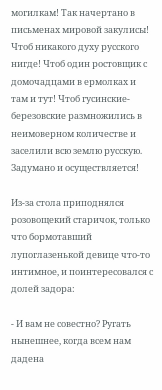могилкам! Так начертано в письменах мировой закулисы! Чтоб никакого духу русского нигде! Чтоб один ростовщик с домочадцами в ермолках и там и тут! Чтоб гусинские-березовские размножились в неимоверном количестве и заселили всю землю русскую. Задумано и осуществляется!

Из-за стола приподнялся розовощекий старичок, только что бормотавший лупоглазенькой девице что-то интимное, и поинтересовался с долей задора:

- И вам не совестно? Ругать нынешнее, когда всем нам дадена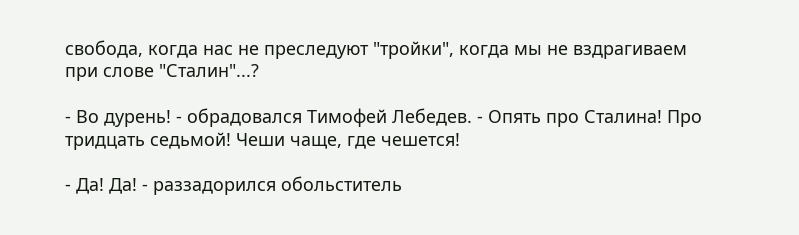свобода, когда нас не преследуют "тройки", когда мы не вздрагиваем при слове "Сталин"...?

- Во дурень! - обрадовался Тимофей Лебедев. - Опять про Сталина! Про тридцать седьмой! Чеши чаще, где чешется!

- Да! Да! - раззадорился обольститель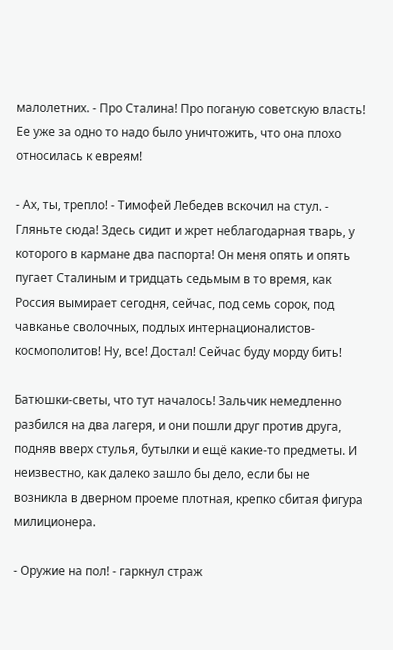малолетних. - Про Сталина! Про поганую советскую власть! Ее уже за одно то надо было уничтожить, что она плохо относилась к евреям!

- Ах, ты, трепло! - Тимофей Лебедев вскочил на стул. - Гляньте сюда! Здесь сидит и жрет неблагодарная тварь, у которого в кармане два паспорта! Он меня опять и опять пугает Сталиным и тридцать седьмым в то время, как Россия вымирает сегодня, сейчас, под семь сорок, под чавканье сволочных, подлых интернационалистов-космополитов! Ну, все! Достал! Сейчас буду морду бить!

Батюшки-светы, что тут началось! Зальчик немедленно разбился на два лагеря, и они пошли друг против друга, подняв вверх стулья, бутылки и ещё какие-то предметы. И неизвестно, как далеко зашло бы дело, если бы не возникла в дверном проеме плотная, крепко сбитая фигура милиционера.

- Оружие на пол! - гаркнул страж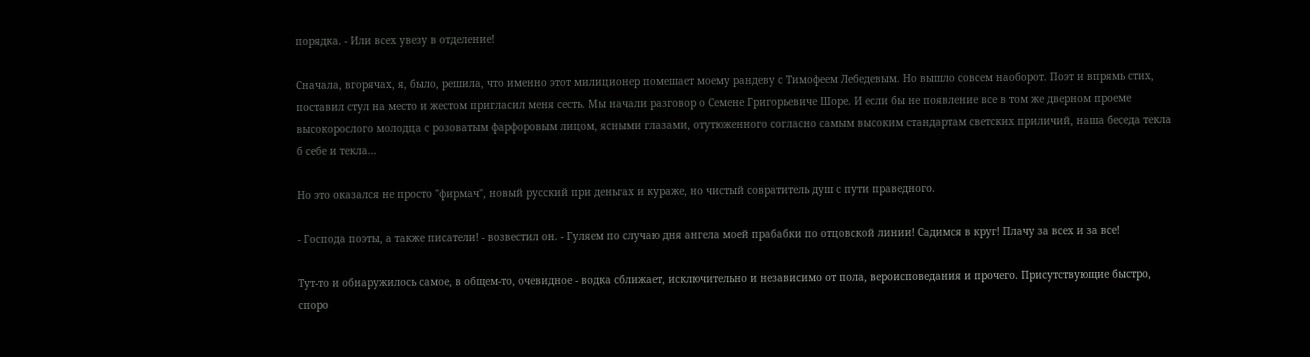порядка. - Или всех увезу в отделение!

Сначала, вгорячах, я, было, решила, что именно этот милиционер помешает моему рандеву с Тимофеем Лебедевым. Но вышло совсем наоборот. Поэт и впрямь стих, поставил стул на место и жестом пригласил меня сесть. Мы начали разговор о Семене Григорьевиче Шоре. И если бы не появление все в том же дверном проеме высокорослого молодца с розоватым фарфоровым лицом, ясными глазами, отутюженного согласно самым высоким стандартам светских приличий, наша беседа текла б себе и текла...

Но это оказался не просто "фирмач", новый русский при деньгах и кураже, но чистый совратитель душ с пути праведного.

- Господа поэты, а также писатели! - возвестил он. - Гуляем по случаю дня ангела моей прабабки по отцовской линии! Садимся в круг! Плачу за всех и за все!

Тут-то и обнаружилось самое, в общем-то, очевидное - водка сближает, исключительно и независимо от пола, вероисповедания и прочего. Присутствующие быстро, споро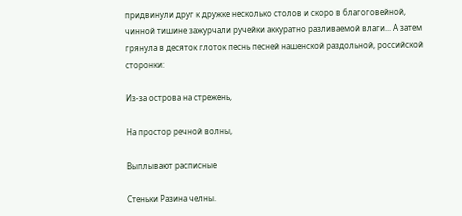придвинули друг к дружке несколько столов и скоро в благоговейной, чинной тишине зажурчали ручейки аккуратно разливаемой влаги... А затем грянула в десяток глоток песнь песней нашенской раздольной, российской сторонки:

Из-за острова на стрежень,

На простор речной волны,

Выплывают расписные

Стеньки Разина челны.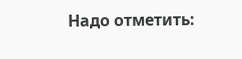Надо отметить: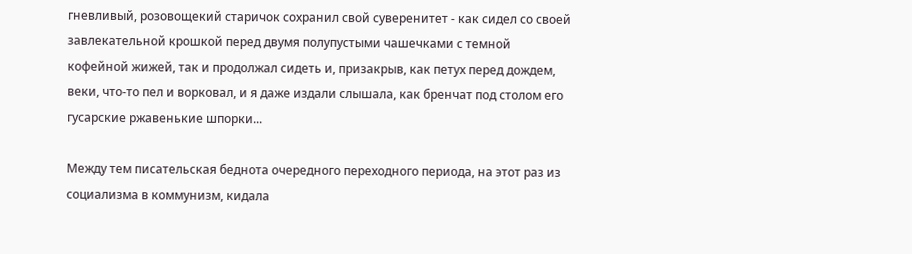гневливый, розовощекий старичок сохранил свой суверенитет - как сидел со своей завлекательной крошкой перед двумя полупустыми чашечками с темной кофейной жижей, так и продолжал сидеть и, призакрыв, как петух перед дождем, веки, что-то пел и ворковал, и я даже издали слышала, как бренчат под столом его гусарские ржавенькие шпорки...

Между тем писательская беднота очередного переходного периода, на этот раз из социализма в коммунизм, кидала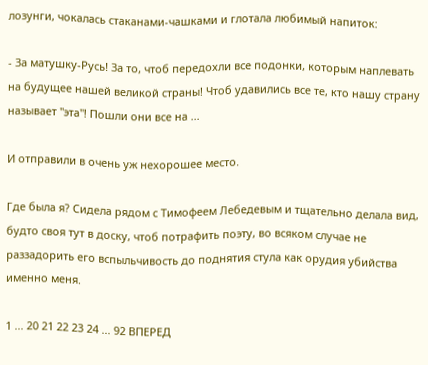лозунги, чокалась стаканами-чашками и глотала любимый напиток:

- За матушку-Русь! За то, чтоб передохли все подонки, которым наплевать на будущее нашей великой страны! Чтоб удавились все те, кто нашу страну называет "эта"! Пошли они все на ...

И отправили в очень уж нехорошее место.

Где была я? Сидела рядом с Тимофеем Лебедевым и тщательно делала вид, будто своя тут в доску, чтоб потрафить поэту, во всяком случае не раззадорить его вспыльчивость до поднятия стула как орудия убийства именно меня.

1 ... 20 21 22 23 24 ... 92 ВПЕРЕД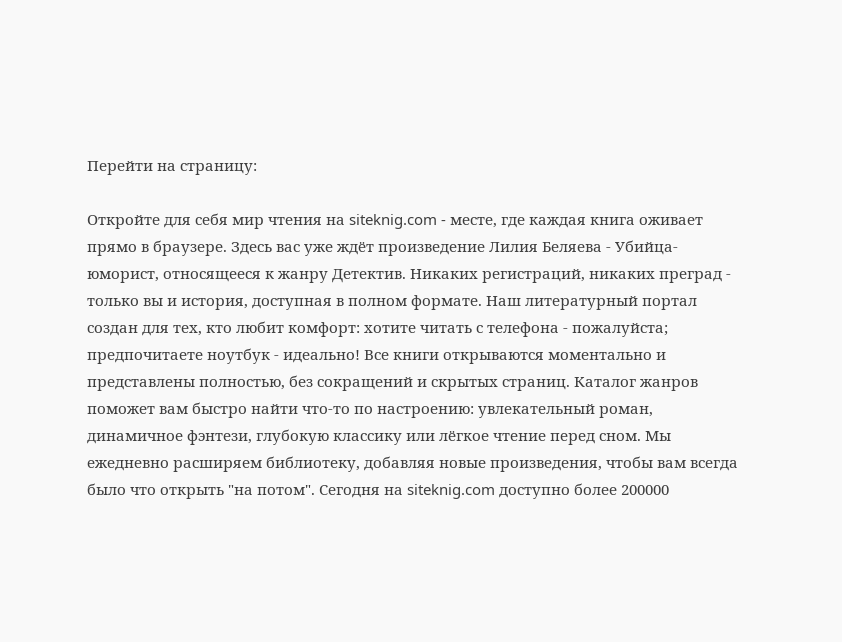Перейти на страницу:

Откройте для себя мир чтения на siteknig.com - месте, где каждая книга оживает прямо в браузере. Здесь вас уже ждёт произведение Лилия Беляева - Убийца-юморист, относящееся к жанру Детектив. Никаких регистраций, никаких преград - только вы и история, доступная в полном формате. Наш литературный портал создан для тех, кто любит комфорт: хотите читать с телефона - пожалуйста; предпочитаете ноутбук - идеально! Все книги открываются моментально и представлены полностью, без сокращений и скрытых страниц. Каталог жанров поможет вам быстро найти что-то по настроению: увлекательный роман, динамичное фэнтези, глубокую классику или лёгкое чтение перед сном. Мы ежедневно расширяем библиотеку, добавляя новые произведения, чтобы вам всегда было что открыть "на потом". Сегодня на siteknig.com доступно более 200000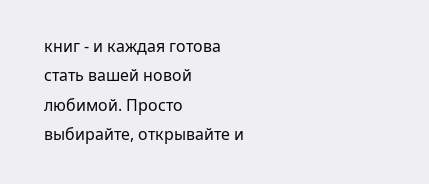книг - и каждая готова стать вашей новой любимой. Просто выбирайте, открывайте и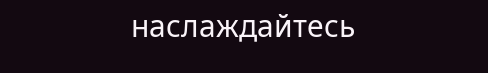наслаждайтесь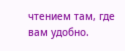чтением там, где вам удобно.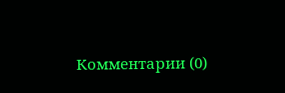Комментарии (0)